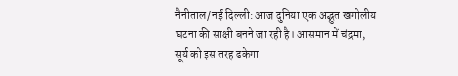नैनीताल/नई दिल्ली: आज दुनिया एक अद्भुत खगोलीय घटना की साक्षी बनने जा रही है। आसमान में चंद्रमा, सूर्य को इस तरह ढकेगा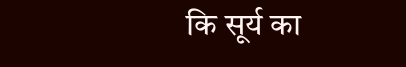कि सूर्य का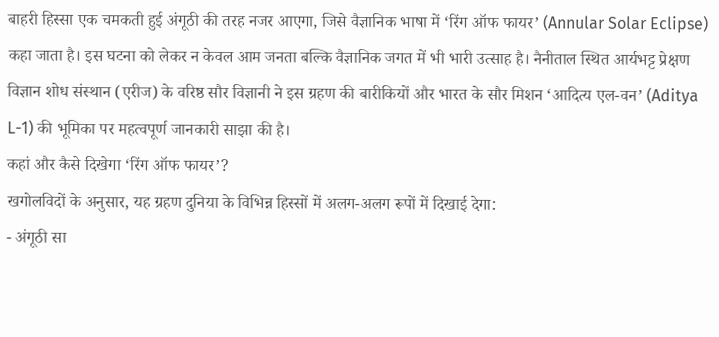बाहरी हिस्सा एक चमकती हुई अंगूठी की तरह नजर आएगा, जिसे वैज्ञानिक भाषा में ‘रिंग ऑफ फायर’ (Annular Solar Eclipse) कहा जाता है। इस घटना को लेकर न केवल आम जनता बल्कि वैज्ञानिक जगत में भी भारी उत्साह है। नैनीताल स्थित आर्यभट्ट प्रेक्षण विज्ञान शोध संस्थान (एरीज) के वरिष्ठ सौर विज्ञानी ने इस ग्रहण की बारीकियों और भारत के सौर मिशन ‘आदित्य एल-वन’ (Aditya L-1) की भूमिका पर महत्वपूर्ण जानकारी साझा की है।
कहां और कैसे दिखेगा ‘रिंग ऑफ फायर’?
खगोलविदों के अनुसार, यह ग्रहण दुनिया के विभिन्न हिस्सों में अलग-अलग रूपों में दिखाई देगा:
- अंगूठी सा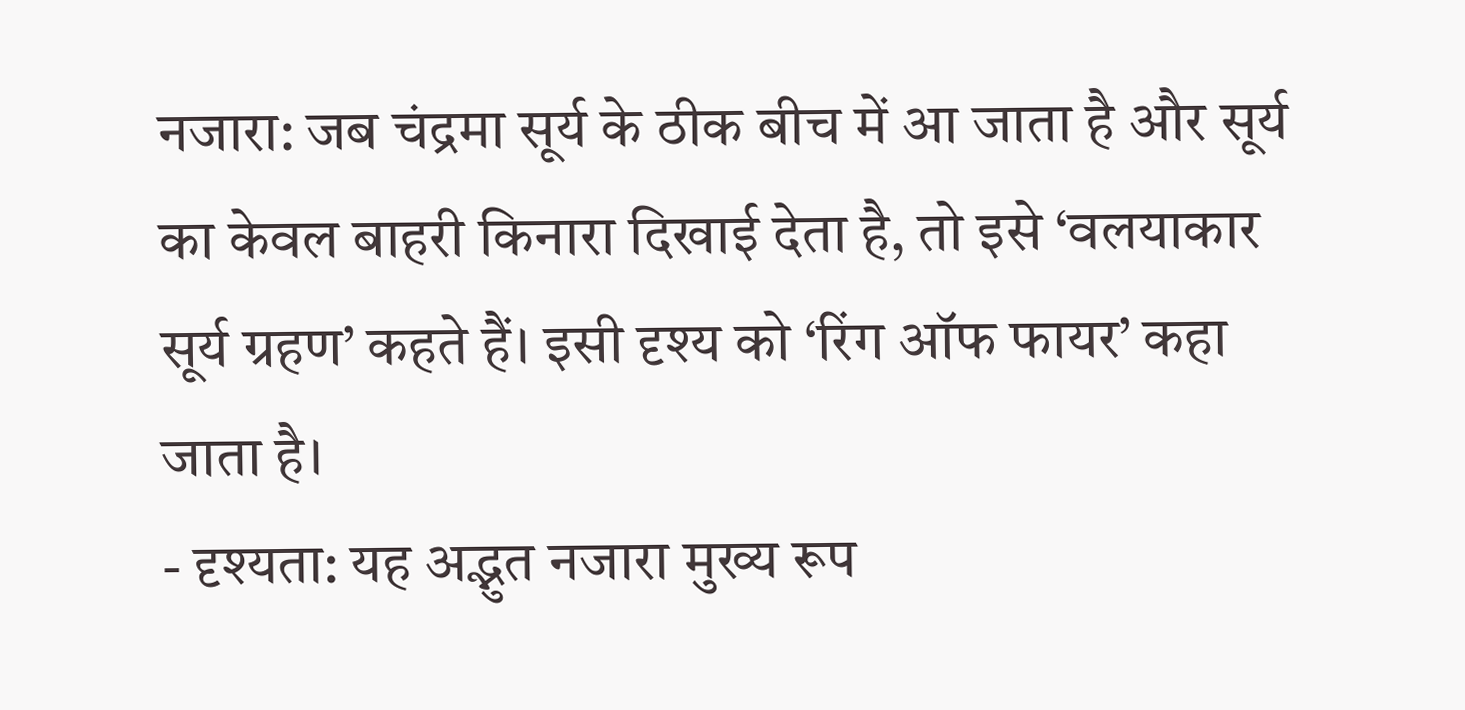नजारा: जब चंद्रमा सूर्य के ठीक बीच में आ जाता है और सूर्य का केवल बाहरी किनारा दिखाई देता है, तो इसे ‘वलयाकार सूर्य ग्रहण’ कहते हैं। इसी दृश्य को ‘रिंग ऑफ फायर’ कहा जाता है।
- दृश्यता: यह अद्भुत नजारा मुख्य रूप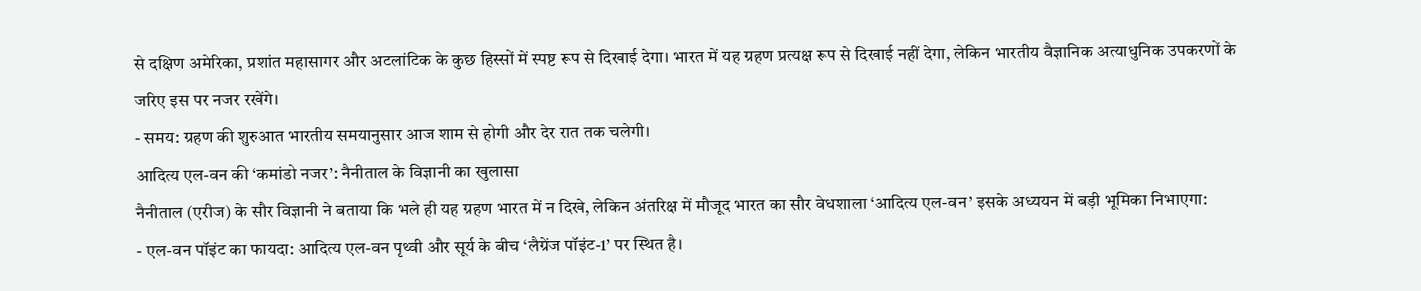से दक्षिण अमेरिका, प्रशांत महासागर और अटलांटिक के कुछ हिस्सों में स्पष्ट रूप से दिखाई देगा। भारत में यह ग्रहण प्रत्यक्ष रूप से दिखाई नहीं देगा, लेकिन भारतीय वैज्ञानिक अत्याधुनिक उपकरणों के जरिए इस पर नजर रखेंगे।
- समय: ग्रहण की शुरुआत भारतीय समयानुसार आज शाम से होगी और देर रात तक चलेगी।
आदित्य एल-वन की ‘कमांडो नजर’: नैनीताल के विज्ञानी का खुलासा
नैनीताल (एरीज) के सौर विज्ञानी ने बताया कि भले ही यह ग्रहण भारत में न दिखे, लेकिन अंतरिक्ष में मौजूद भारत का सौर वेधशाला ‘आदित्य एल-वन’ इसके अध्ययन में बड़ी भूमिका निभाएगा:
- एल-वन पॉइंट का फायदा: आदित्य एल-वन पृथ्वी और सूर्य के बीच ‘लैग्रेंज पॉइंट-1’ पर स्थित है।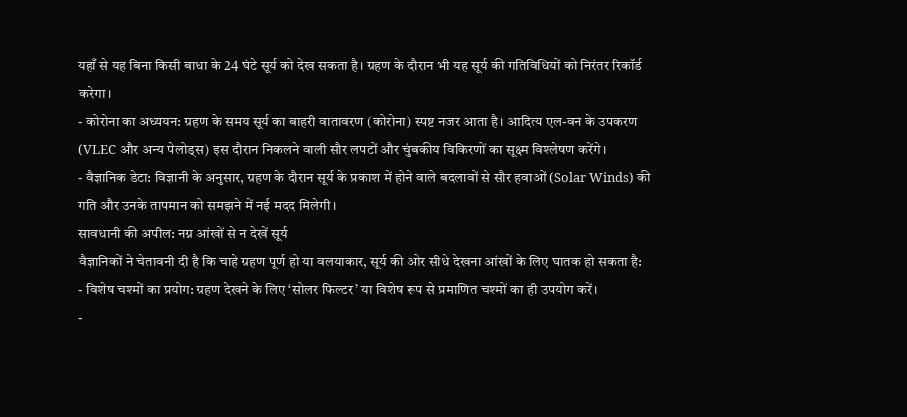यहाँ से यह बिना किसी बाधा के 24 घंटे सूर्य को देख सकता है। ग्रहण के दौरान भी यह सूर्य की गतिविधियों को निरंतर रिकॉर्ड करेगा।
- कोरोना का अध्ययन: ग्रहण के समय सूर्य का बाहरी वातावरण (कोरोना) स्पष्ट नजर आता है। आदित्य एल-वन के उपकरण (VLEC और अन्य पेलोड्स) इस दौरान निकलने वाली सौर लपटों और चुंबकीय विकिरणों का सूक्ष्म विश्लेषण करेंगे।
- वैज्ञानिक डेटा: विज्ञानी के अनुसार, ग्रहण के दौरान सूर्य के प्रकाश में होने वाले बदलावों से सौर हवाओं (Solar Winds) की गति और उनके तापमान को समझने में नई मदद मिलेगी।
सावधानी की अपील: नग्न आंखों से न देखें सूर्य
वैज्ञानिकों ने चेतावनी दी है कि चाहे ग्रहण पूर्ण हो या वलयाकार, सूर्य की ओर सीधे देखना आंखों के लिए घातक हो सकता है:
- विशेष चश्मों का प्रयोग: ग्रहण देखने के लिए ‘सोलर फिल्टर’ या विशेष रूप से प्रमाणित चश्मों का ही उपयोग करें।
-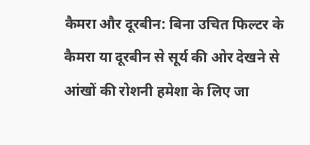कैमरा और दूरबीन: बिना उचित फिल्टर के कैमरा या दूरबीन से सूर्य की ओर देखने से आंखों की रोशनी हमेशा के लिए जा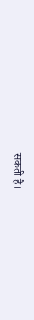सकती है।